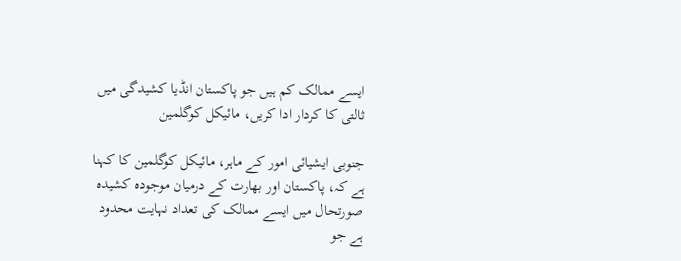ایسے ممالک کم ہیں جو پاکستان انڈیا کشیدگی میں ثالتی کا کردار ادا کریں، مائیکل کوگلمین

جنوبی ایشیائی امور کے ماہر، مائیکل کوگلمین کا کہنا ہے کہ، پاکستان اور بھارت کے درمیان موجودہ کشیدہ صورتحال میں ایسے ممالک کی تعداد نہایت محدود ہے جو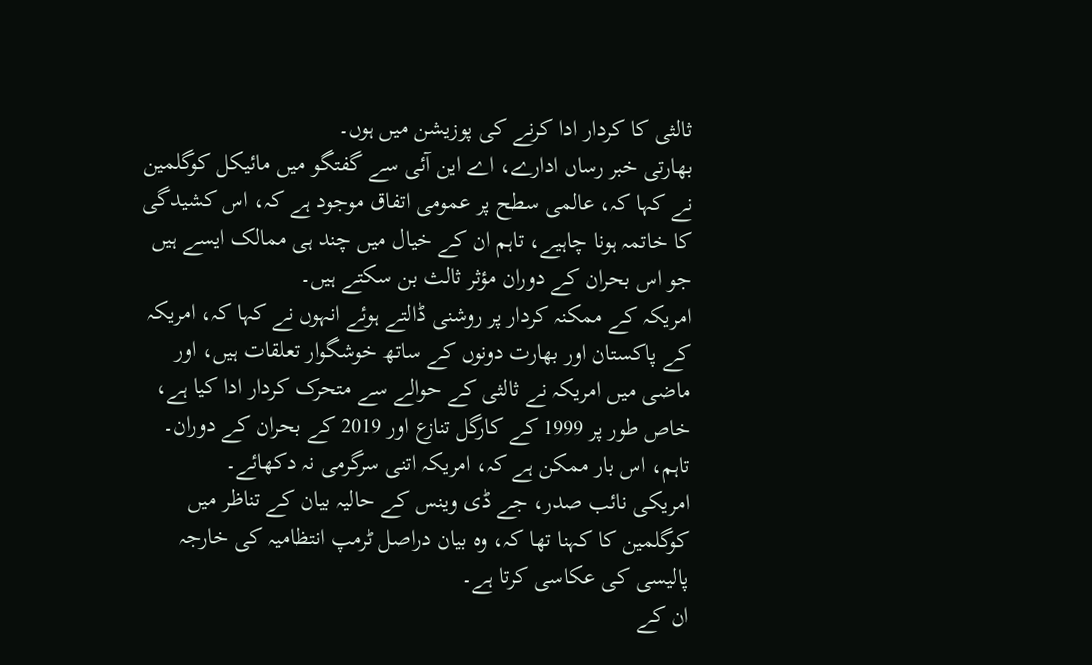ثالثی کا کردار ادا کرنے کی پوزیشن میں ہوں۔
بھارتی خبر رساں ادارے، اے این آئی سے گفتگو میں مائیکل کوگلمین نے کہا کہ، عالمی سطح پر عمومی اتفاق موجود ہے کہ، اس کشیدگی کا خاتمہ ہونا چاہیے، تاہم ان کے خیال میں چند ہی ممالک ایسے ہیں جو اس بحران کے دوران مؤثر ثالث بن سکتے ہیں۔
امریکہ کے ممکنہ کردار پر روشنی ڈالتے ہوئے انہوں نے کہا کہ، امریکہ کے پاکستان اور بھارت دونوں کے ساتھ خوشگوار تعلقات ہیں، اور ماضی میں امریکہ نے ثالثی کے حوالے سے متحرک کردار ادا کیا ہے، خاص طور پر 1999 کے کارگل تنازع اور 2019 کے بحران کے دوران۔ تاہم، اس بار ممکن ہے کہ، امریکہ اتنی سرگرمی نہ دکھائے۔
امریکی نائب صدر، جے ڈی وینس کے حالیہ بیان کے تناظر میں کوگلمین کا کہنا تھا کہ، وہ بیان دراصل ٹرمپ انتظامیہ کی خارجہ پالیسی کی عکاسی کرتا ہے۔
ان کے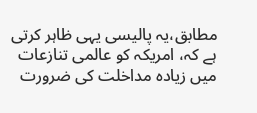مطابق،یہ پالیسی یہی ظاہر کرتی ہے کہ، امریکہ کو عالمی تنازعات میں زیادہ مداخلت کی ضرورت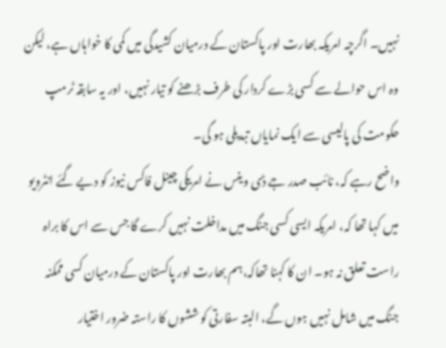نہیں۔ اگرچہ امریکہ بھارت اور پاکستان کے درمیان کشیدگی میں کمی کا خواہاں ہے، لیکن وہ اس حوالے سے کسی بڑے کردار کی طرف بڑھنے کو تیار نہیں، اور یہ سابقہ ٹرمپ حکومت کی پالیسی سے ایک نمایاں تبدیلی ہو گی۔
واضح رہے کہ، نائب صدر جے ڈی وینس نے امریکی چینل فاکس نیوز کو دیے گئے انٹرویو میں کہا تھا کہ، امریکہ ایسی کسی جنگ میں مداخلت نہیں کرے گا جس سے اس کا براہ راست تعلق نہ ہو۔ ان کا کہنا تھاکہ،ہم بھارت اور پاکستان کے درمیان کسی ممکنہ جنگ میں شامل نہیں ہوں گے، البتہ سفارتی کوششوں کا راستہ ضرور اختیار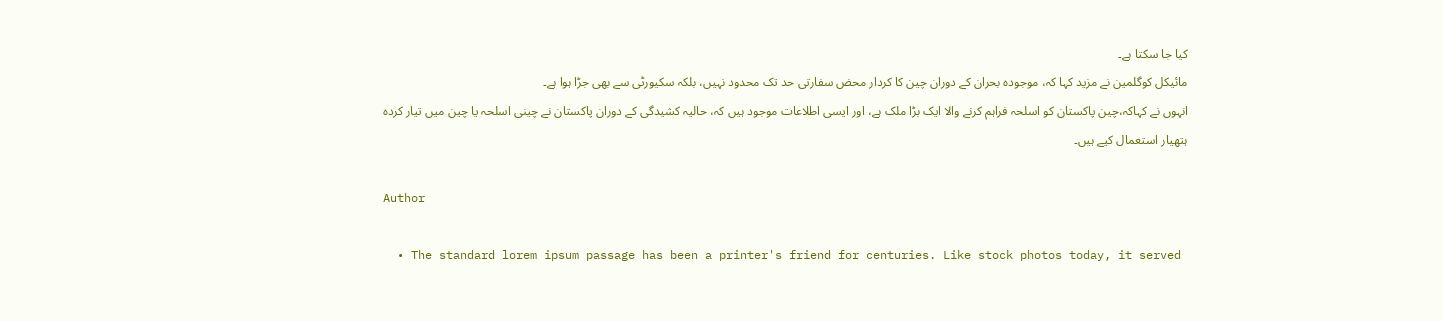کیا جا سکتا ہے۔
مائیکل کوگلمین نے مزید کہا کہ، موجودہ بحران کے دوران چین کا کردار محض سفارتی حد تک محدود نہیں، بلکہ سکیورٹی سے بھی جڑا ہوا ہے۔
انہوں نے کہاکہ،چین پاکستان کو اسلحہ فراہم کرنے والا ایک بڑا ملک ہے، اور ایسی اطلاعات موجود ہیں کہ، حالیہ کشیدگی کے دوران پاکستان نے چینی اسلحہ یا چین میں تیار کردہ ہتھیار استعمال کیے ہیں۔

Author

  • The standard lorem ipsum passage has been a printer's friend for centuries. Like stock photos today, it served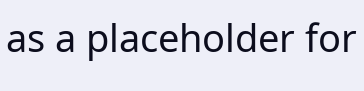as a placeholder for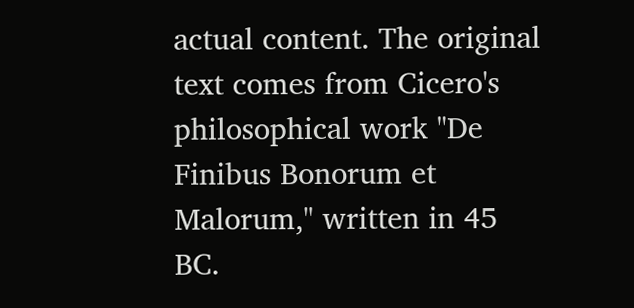actual content. The original text comes from Cicero's philosophical work "De Finibus Bonorum et Malorum," written in 45 BC.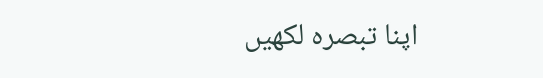اپنا تبصرہ لکھیں